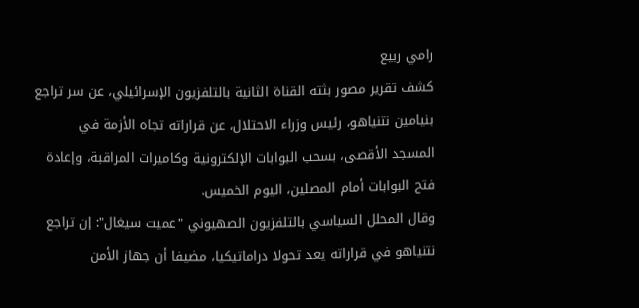رامي ربيع
كشف تقرير مصور بثته القناة الثانية بالتلفزيون الإسرائيلي، عن سر تراجع بنيامين نتنياهو، رئيس وزراء الاحتلال، عن قراراته تجاه الأزمة في المسجد الأقصى، بسحب البوابات الإلكترونية وكاميرات المراقبة، وإعادة فتح البوابات أمام المصلين، اليوم الخميس.
وقال المحلل السياسي بالتلفزيون الصهيوني "عميت سيغال": إن تراجع نتنياهو في قراراته يعد تحولا دراماتيكيا، مضيفا أن جهاز الأمن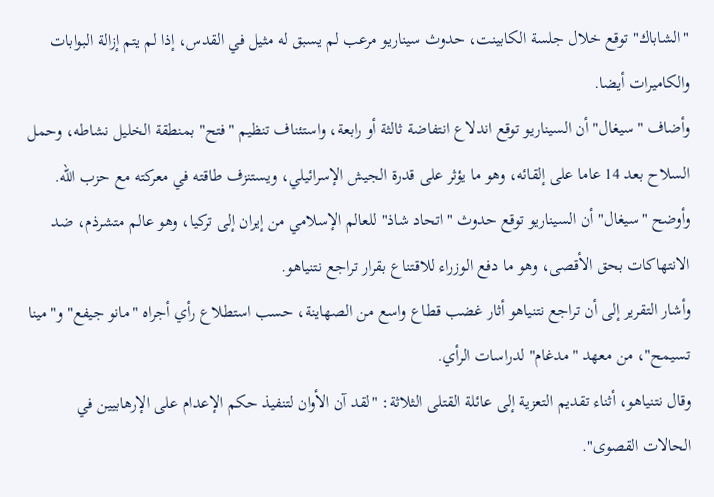"الشاباك" توقع خلال جلسة الكابينت، حدوث سيناريو مرعب لم يسبق له مثيل في القدس، إذا لم يتم إزالة البوابات والكاميرات أيضا.
وأضاف "سيغال" أن السيناريو توقع اندلاع انتفاضة ثالثة أو رابعة، واستئناف تنظيم "فتح" بمنطقة الخليل نشاطه، وحمل السلاح بعد 14 عاما على إلقائه، وهو ما يؤثر على قدرة الجيش الإسرائيلي، ويستنزف طاقته في معركته مع حزب الله.
وأوضح "سيغال" أن السيناريو توقع حدوث "اتحاد شاذ" للعالم الإسلامي من إيران إلى تركيا، وهو عالم متشرذم، ضد الانتهاكات بحق الأقصى، وهو ما دفع الوزراء للاقتناع بقرار تراجع نتنياهو.
وأشار التقرير إلى أن تراجع نتنياهو أثار غضب قطاع واسع من الصهاينة، حسب استطلاع رأي أجراه "مانو جيفع" و"مينا تسيمح"، من معهد "مدغام" لدراسات الرأي.
وقال نتنياهو، أثناء تقديم التعزية إلى عائلة القتلى الثلاثة: "لقد آن الأوان لتنفيذ حكم الإعدام على الإرهابيين في الحالات القصوى".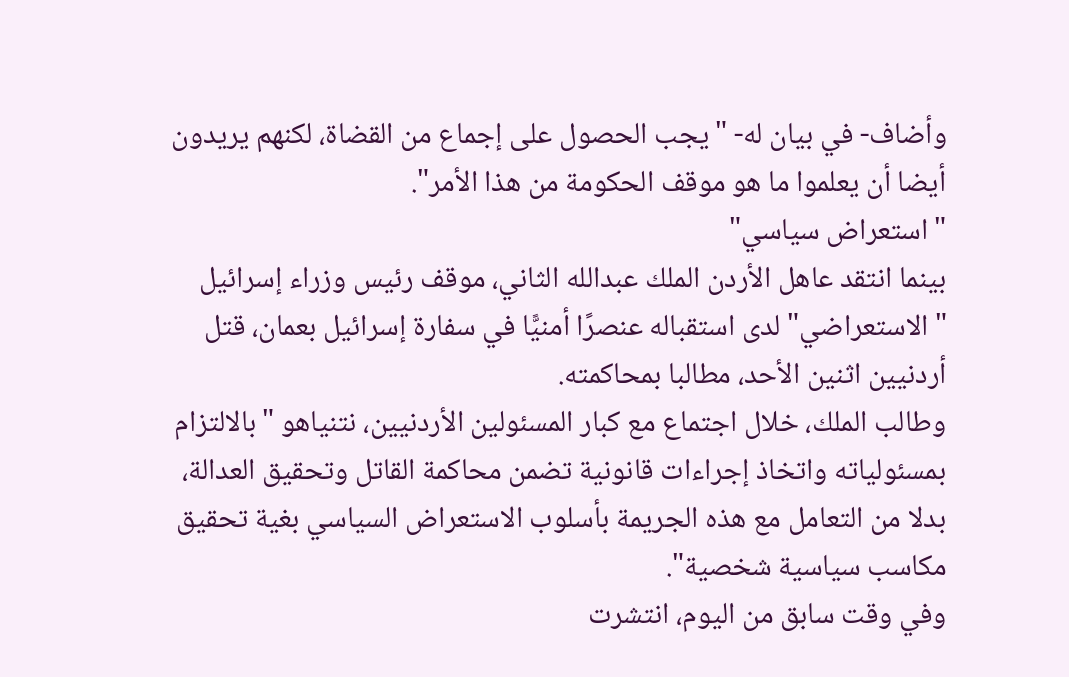وأضاف- في بيان له- "يجب الحصول على إجماع من القضاة، لكنهم يريدون أيضا أن يعلموا ما هو موقف الحكومة من هذا الأمر".
"استعراض سياسي"
بينما انتقد عاهل الأردن الملك عبدالله الثاني، موقف رئيس وزراء إسرائيل "الاستعراضي" لدى استقباله عنصرًا أمنيًّا في سفارة إسرائيل بعمان، قتل أردنيين اثنين الأحد، مطالبا بمحاكمته.
وطالب الملك، خلال اجتماع مع كبار المسئولين الأردنيين، نتنياهو "بالالتزام بمسئولياته واتخاذ إجراءات قانونية تضمن محاكمة القاتل وتحقيق العدالة، بدلا من التعامل مع هذه الجريمة بأسلوب الاستعراض السياسي بغية تحقيق مكاسب سياسية شخصية".
وفي وقت سابق من اليوم، انتشرت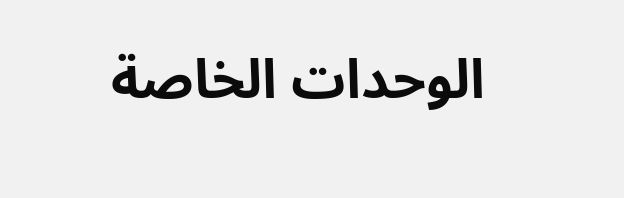الوحدات الخاصة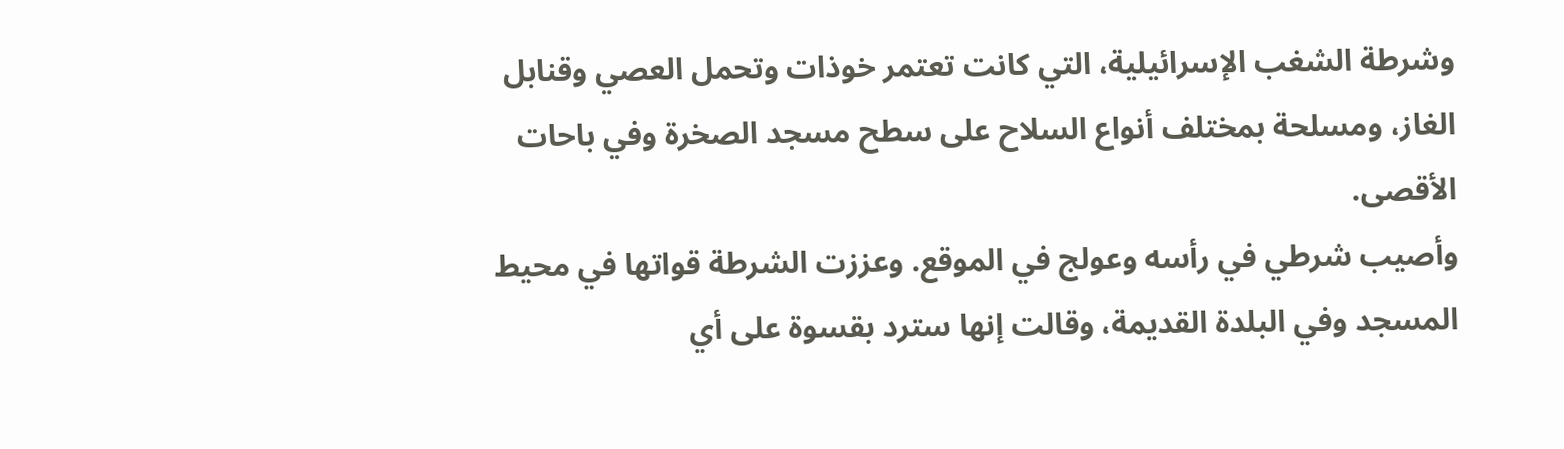وشرطة الشغب الإسرائيلية، التي كانت تعتمر خوذات وتحمل العصي وقنابل الغاز، ومسلحة بمختلف أنواع السلاح على سطح مسجد الصخرة وفي باحات الأقصى.
وأصيب شرطي في رأسه وعولج في الموقع. وعززت الشرطة قواتها في محيط المسجد وفي البلدة القديمة، وقالت إنها سترد بقسوة على أي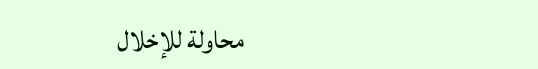محاولة للإخلال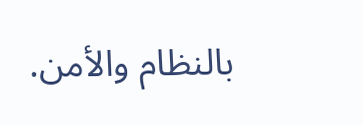بالنظام والأمن.